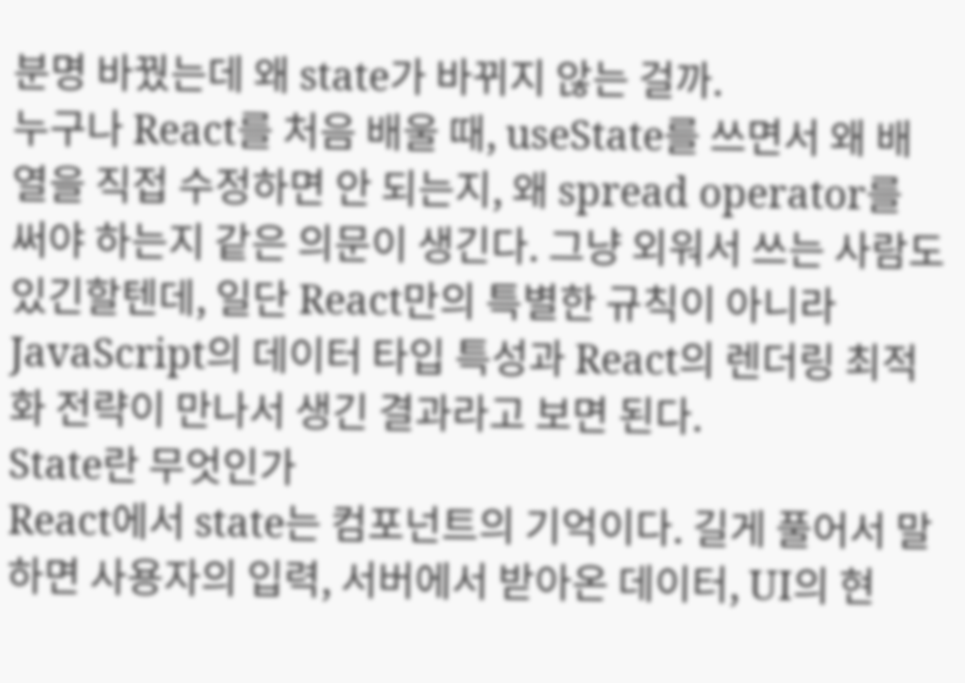분명 바꿨는데 왜 state가 바뀌지 않는 걸까.
누구나 React를 처음 배울 때, useState를 쓰면서 왜 배열을 직접 수정하면 안 되는지, 왜 spread operator를 써야 하는지 같은 의문이 생긴다. 그냥 외워서 쓰는 사람도 있긴할텐데, 일단 React만의 특별한 규칙이 아니라 JavaScript의 데이터 타입 특성과 React의 렌더링 최적화 전략이 만나서 생긴 결과라고 보면 된다.
State란 무엇인가
React에서 state는 컴포넌트의 기억이다. 길게 풀어서 말하면 사용자의 입력, 서버에서 받아온 데이터, UI의 현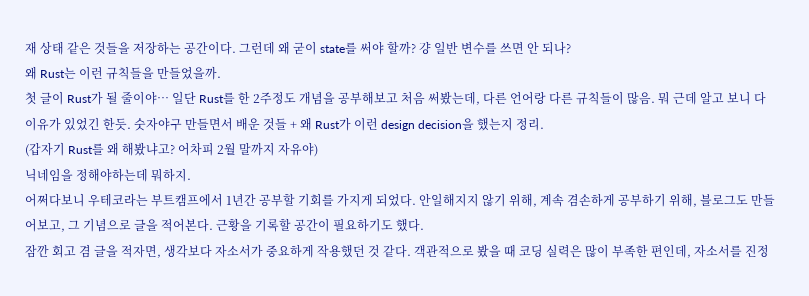재 상태 같은 것들을 저장하는 공간이다. 그런데 왜 굳이 state를 써야 할까? 걍 일반 변수를 쓰면 안 되나?
왜 Rust는 이런 규칙들을 만들었을까.
첫 글이 Rust가 될 줄이야… 일단 Rust를 한 2주정도 개념을 공부해보고 처음 써봤는데, 다른 언어랑 다른 규칙들이 많음. 뭐 근데 알고 보니 다 이유가 있었긴 한듯. 숫자야구 만들면서 배운 것들 + 왜 Rust가 이런 design decision을 했는지 정리.
(갑자기 Rust를 왜 해봤냐고? 어차피 2월 말까지 자유야)
닉네임을 정해야하는데 뭐하지.
어쩌다보니 우테코라는 부트캠프에서 1년간 공부할 기회를 가지게 되었다. 안일해지지 않기 위해, 계속 겸손하게 공부하기 위해, 블로그도 만들어보고, 그 기념으로 글을 적어본다. 근황을 기록할 공간이 필요하기도 했다.
잠깐 회고 겸 글을 적자면, 생각보다 자소서가 중요하게 작용했던 것 같다. 객관적으로 봤을 때 코딩 실력은 많이 부족한 편인데, 자소서를 진정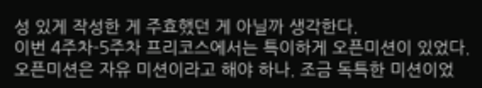성 있게 작성한 게 주효했던 게 아닐까 생각한다.
이번 4주차-5주차 프리코스에서는 특이하게 오픈미션이 있었다. 오픈미션은 자유 미션이라고 해야 하나. 조금 독특한 미션이었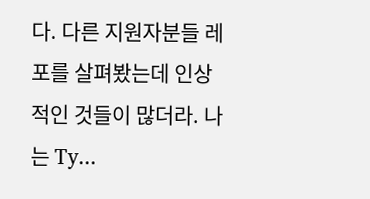다. 다른 지원자분들 레포를 살펴봤는데 인상적인 것들이 많더라. 나는 Ty...